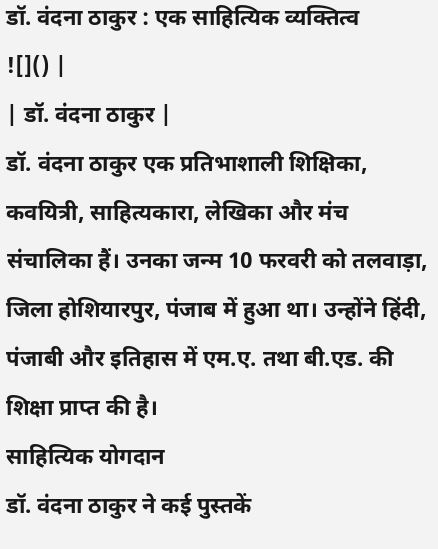डॉ. वंदना ठाकुर : एक साहित्यिक व्यक्तित्व
![]() |
| डॉ. वंदना ठाकुर |
डॉ. वंदना ठाकुर एक प्रतिभाशाली शिक्षिका, कवयित्री, साहित्यकारा, लेखिका और मंच संचालिका हैं। उनका जन्म 10 फरवरी को तलवाड़ा, जिला होशियारपुर, पंजाब में हुआ था। उन्होंने हिंदी, पंजाबी और इतिहास में एम.ए. तथा बी.एड. की शिक्षा प्राप्त की है।
साहित्यिक योगदान
डॉ. वंदना ठाकुर ने कई पुस्तकें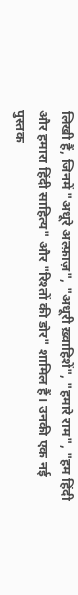लिखी हैं, जिनमें "अधूरे अल्फ़ाज़", "अधूरी ख़्वाहिशें", "हमारे राम", "हम हिंदी और हमारा हिंदी साहित्य" और "रिश्तों की डोर" शामिल हैं। उनकी एक नई पुस्तक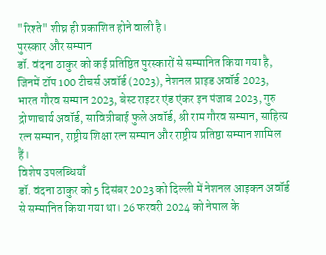"रिश्ते" शीघ्र ही प्रकाशित होने वाली है।
पुरस्कार और सम्मान
डॉ. वंदना ठाकुर को कई प्रतिष्ठित पुरस्कारों से सम्मानित किया गया है, जिनमें टॉप 100 टीचर्स अवॉर्ड (2023), नेशनल प्राइड अवॉर्ड 2023, भारत गौरव सम्मान 2023, बेस्ट राइटर एंड एंकर इन पंजाब 2023, गुरु द्रोणाचार्य अवॉर्ड, सावित्रीबाई फुले अवॉर्ड, श्री राम गौरव सम्मान, साहित्य रत्न सम्मान, राष्ट्रीय शिक्षा रत्न सम्मान और राष्ट्रीय प्रतिष्ठा सम्मान शामिल हैं।
विशेष उपलब्धियाँ
डॉ. वंदना ठाकुर को 5 दिसंबर 2023 को दिल्ली में नेशनल आइकन अवॉर्ड से सम्मानित किया गया था। 26 फरवरी 2024 को नेपाल के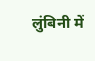लुंबिनी में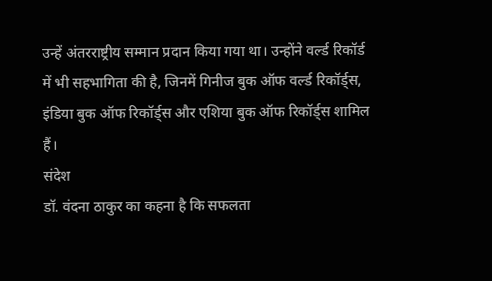उन्हें अंतरराष्ट्रीय सम्मान प्रदान किया गया था। उन्होंने वर्ल्ड रिकॉर्ड में भी सहभागिता की है, जिनमें गिनीज बुक ऑफ वर्ल्ड रिकॉर्ड्स, इंडिया बुक ऑफ रिकॉर्ड्स और एशिया बुक ऑफ रिकॉर्ड्स शामिल हैं।
संदेश
डॉ. वंदना ठाकुर का कहना है कि सफलता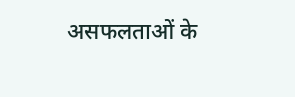असफलताओं के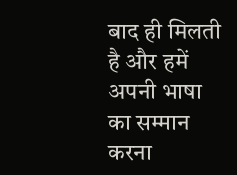बाद ही मिलती है और हमें अपनी भाषा का सम्मान करना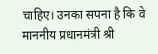चाहिए। उनका सपना है कि वे माननीय प्रधानमंत्री श्री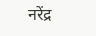नरेंद्र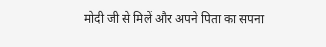मोदी जी से मिलें और अपने पिता का सपना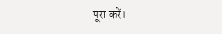पूरा करें।